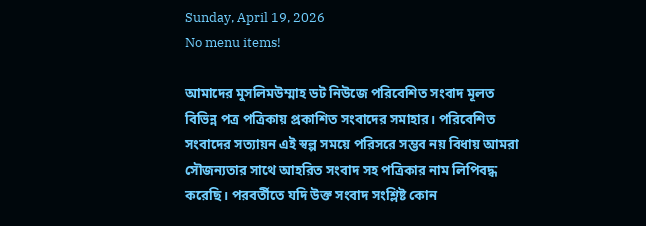Sunday, April 19, 2026
No menu items!

আমাদের মুসলিমউম্মাহ ডট নিউজে পরিবেশিত সংবাদ মূলত বিভিন্ন পত্র পত্রিকায় প্রকাশিত সংবাদের সমাহার। পরিবেশিত সংবাদের সত্যায়ন এই স্বল্প সময়ে পরিসরে সম্ভব নয় বিধায় আমরা সৌজন্যতার সাথে আহরিত সংবাদ সহ পত্রিকার নাম লিপিবদ্ধ করেছি। পরবর্তীতে যদি উক্ত সংবাদ সংশ্লিষ্ট কোন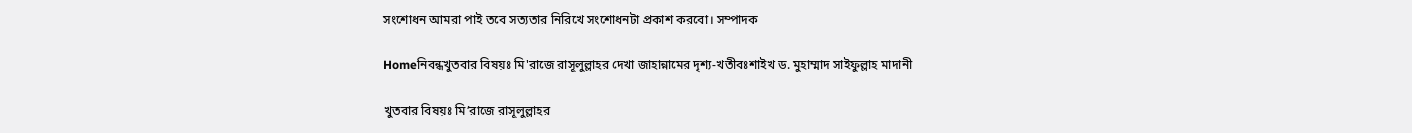সংশোধন আমরা পাই তবে সত্যতার নিরিখে সংশোধনটা প্রকাশ করবো। সম্পাদক

Homeনিবন্ধখুতবার বিষয়ঃ মি'রাজে রাসূলুল্লাহর দেখা জাহান্নামের দৃশ্য-খতীবঃশাইখ ড. মুহাম্মাদ সাইফুল্লাহ মাদানী

খুতবার বিষয়ঃ মি’রাজে রাসূলুল্লাহর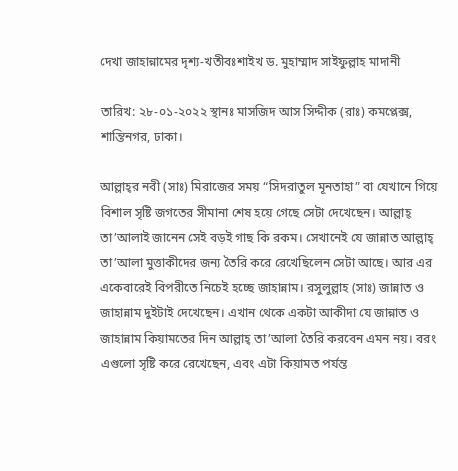দেখা জাহান্নামের দৃশ্য-খতীবঃশাইখ ড. মুহাম্মাদ সাইফুল্লাহ মাদানী

তারিখ: ২৮-০১-২০২২ স্থানঃ মাসজিদ আস সিদ্দীক (রাঃ) কমপ্লেক্স, শান্তিনগর, ঢাকা।

আল্লাহ্‌র নবী (সাঃ) মিরাজের সময় “সিদরাতুল মূনতাহা” বা যেখানে গিয়ে বিশাল সৃষ্টি জগতের সীমানা শেষ হয়ে গেছে সেটা দেখেছেন। আল্লাহ্‌ তা’আলাই জানেন সেই বড়ই গাছ কি রকম। সেখানেই যে জান্নাত আল্লাহ্‌ তা’আলা মুত্তাকীদের জন্য তৈরি করে রেখেছিলেন সেটা আছে। আর এর একেবারেই বিপরীতে নিচেই হচ্ছে জাহান্নাম। রসুলুল্লাহ (সাঃ) জান্নাত ও জাহান্নাম দুইটাই দেখেছেন। এখান থেকে একটা আকীদা যে জান্নাত ও জাহান্নাম কিয়ামতের দিন আল্লাহ্‌ তা’আলা তৈরি করবেন এমন নয়। বরং এগুলো সৃষ্টি করে রেখেছেন, এবং এটা কিয়ামত পর্যন্ত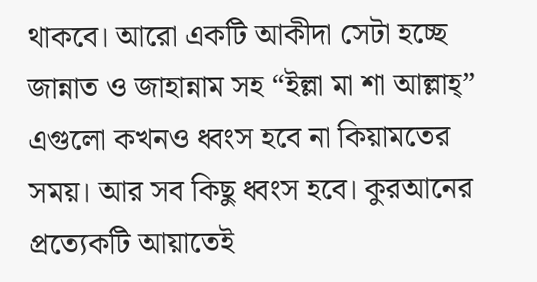থাকবে। আরো একটি আকীদা সেটা হচ্ছে জান্নাত ও জাহান্নাম সহ “ইল্লা মা শা আল্লাহ্‌” এগুলো কখনও ধ্বংস হবে না কিয়ামতের সময়। আর সব কিছু ধ্বংস হবে। কুরআনের প্রত্যেকটি আয়াতেই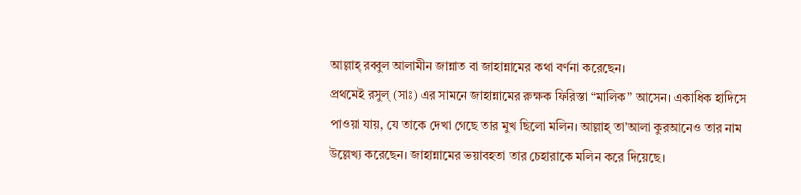আল্লাহ্‌ রব্বুল আলামীন জান্নাত বা জাহান্নামের কথা বর্ণনা করেছেন।
প্রথমেই রসুল্ (সাঃ) এর সামনে জাহান্নামের রুক্ষক ফিরিস্তা “মালিক” আসেন। একাধিক হাদিসে পাওয়া যায়, যে তাকে দেখা গেছে তার মুখ ছিলো মলিন। আল্লাহ্‌ তা’আলা কুরআনেও তার নাম উল্লেখ্য করেছেন। জাহান্নামের ভয়াবহতা তার চেহারাকে মলিন করে দিয়েছে।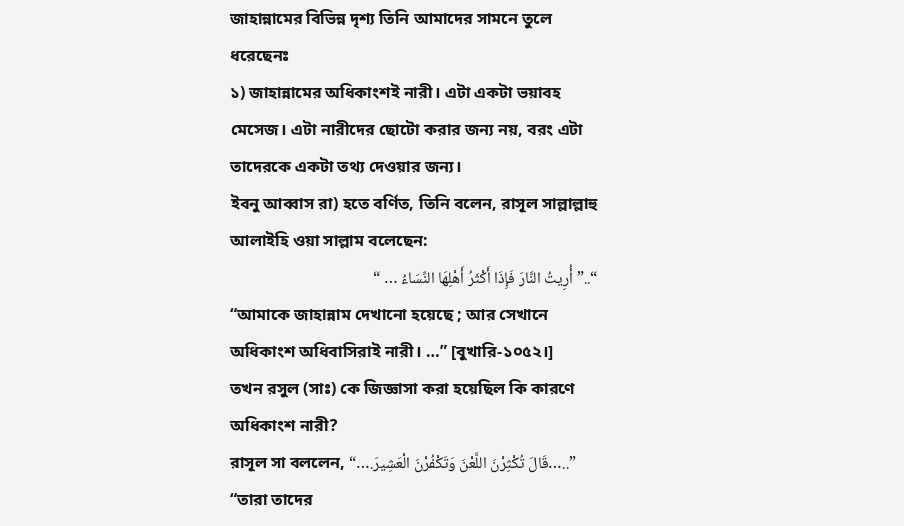জাহান্নামের বিভিন্ন দৃশ্য তিনি আমাদের সামনে তুলে ধরেছেনঃ
১) জাহান্নামের অধিকাংশই নারী। এটা একটা ভয়াবহ মেসেজ। এটা নারীদের ছোটো করার জন্য নয়, বরং এটা তাদেরকে একটা তথ্য দেওয়ার জন্য।
ইবনু আব্বাস রা) হতে বর্ণিত, তিনি বলেন, রাসূল সাল্লাল্লাহু আলাইহি ওয়া সাল্লাম বলেছেন:
“..”أُرِيتُ النَّارَ فَإِذَا أَكْثَرُ أَهْلِهَا النِّسَاءُ … “
“আমাকে জাহান্নাম দেখানো হয়েছে ; আর সেখানে অধিকাংশ অধিবাসিরাই নারী। …” [বুখারি-১০৫২।]
তখন রসুল (সাঃ) কে জিজ্ঞাসা করা হয়েছিল কি কারণে অধিকাংশ নারী?
রাসূল সা বললেন, “….قَالَ تُكْثِرْنَ اللَّعْنَ وَتَكْفُرْنَ الْعَشِيرَ…..”
“তারা তাদের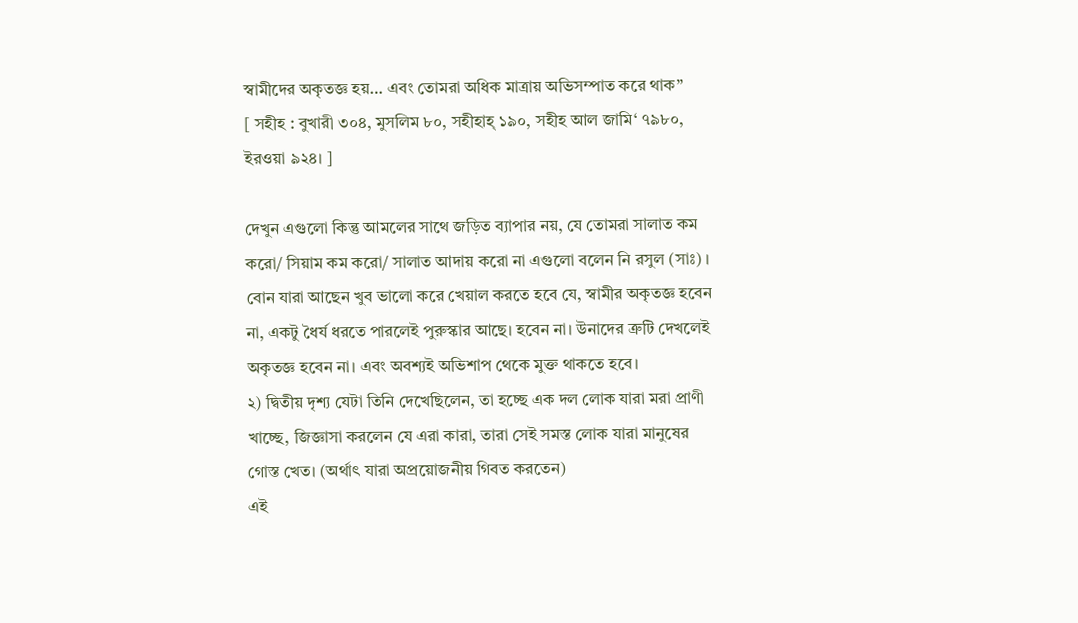স্বামীদের অকৃতজ্ঞ হয়… এবং তোমরা অধিক মাত্রায় অভিসম্পাত করে থাক”
[ সহীহ : বুখারী ৩০৪, মুসলিম ৮০, সহীহাহ্ ১৯০, সহীহ আল জামি‘ ৭৯৮০, ইরওয়া ৯২৪। ]

দেখুন এগুলো কিন্তু আমলের সাথে জড়িত ব্যাপার নয়, যে তোমরা সালাত কম করো/ সিয়াম কম করো/ সালাত আদায় করো না এগুলো বলেন নি রসুল (সাঃ) । বোন যারা আছেন খুব ভালো করে খেয়াল করতে হবে যে, স্বামীর অকৃতজ্ঞ হবেন না, একটু ধৈর্য ধরতে পারলেই পুরুস্কার আছে। হবেন না। উনাদের ত্রুটি দেখলেই অকৃতজ্ঞ হবেন না। এবং অবশ্যই অভিশাপ থেকে মুক্ত থাকতে হবে।
২) দ্বিতীয় দৃশ্য যেটা তিনি দেখেছিলেন, তা হচ্ছে এক দল লোক যারা মরা প্রাণী খাচ্ছে, জিজ্ঞাসা করলেন যে এরা কারা, তারা সেই সমস্ত লোক যারা মানুষের গোস্ত খেত। (অর্থাৎ যারা অপ্রয়োজনীয় গিবত করতেন)
এই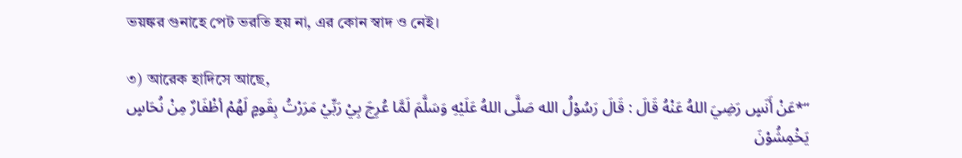ভয়ঙ্কর গুনাহে পেট ভরতি হয় না, এর কোন স্বাদ ও নেই।

৩) আরেক হাদিসে আছে,
“*عَنْ أَنَسٍ رَضِيَ اللهُ عَنْهُ قَالَ : قَالَ رَسُوْلُ الله صَلَّى اللهُ عَلَيْهِ وَسَلَّمَ لَمَّا عُرِجَ بِيْ رَبِّيْ مَرَرْتُ بِقَومٍ لَهُمْ أظْفَارٌ مِنْ نُحَاسٍ يَخْمِشُوْنَ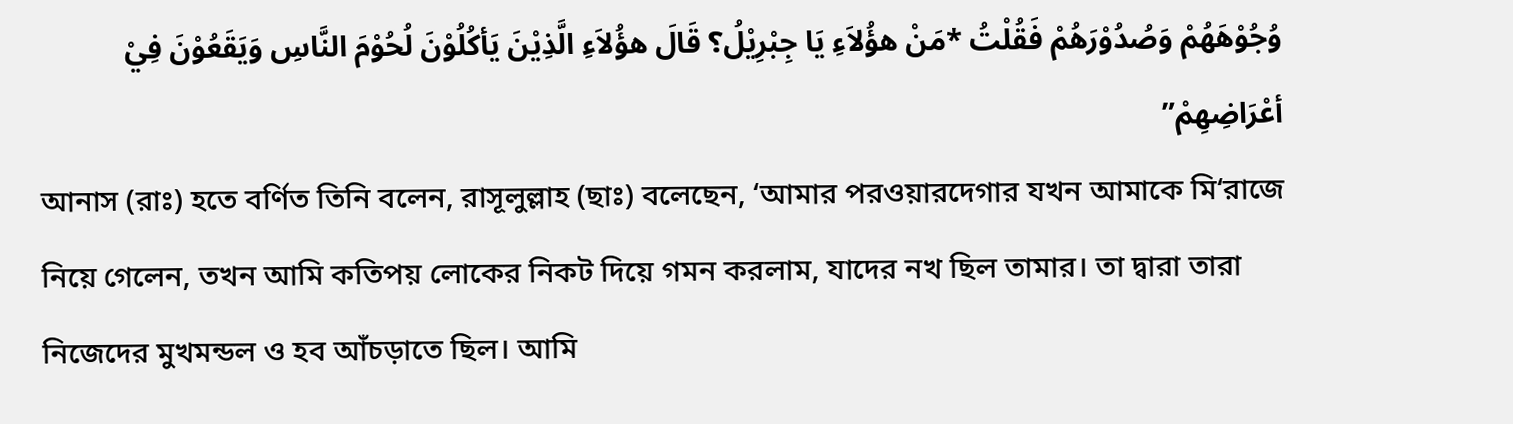وُجُوْهَهُمْ وَصُدُوْرَهُمْ فَقُلْتُ *مَنْ هؤُلاَءِ يَا جِبْرِيْلُ؟ قَالَ هؤُلاَءِ الَّذِيْنَ يَأكُلُوْنَ لُحُوْمَ النَّاسِ وَيَقَعُوْنَ فِيْ أعْرَاضِهِمْ”
আনাস (রাঃ) হতে বর্ণিত তিনি বলেন, রাসূলুল্লাহ (ছাঃ) বলেছেন, ‘আমার পরওয়ারদেগার যখন আমাকে মি‘রাজে নিয়ে গেলেন, তখন আমি কতিপয় লোকের নিকট দিয়ে গমন করলাম, যাদের নখ ছিল তামার। তা দ্বারা তারা নিজেদের মুখমন্ডল ও হব আঁচড়াতে ছিল। আমি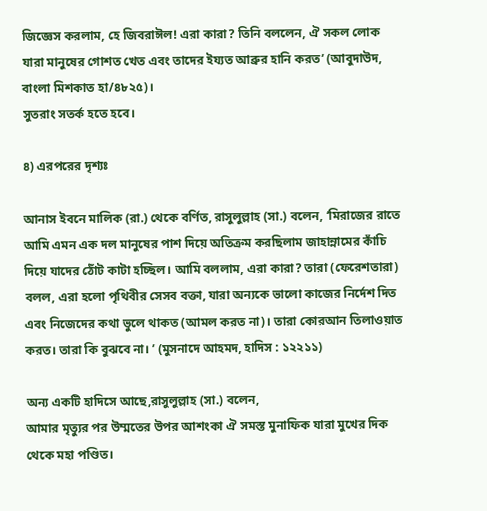জিজ্ঞেস করলাম, হে জিবরাঈল! এরা কারা? তিনি বললেন, ঐ সকল লোক যারা মানুষের গোশত খেত এবং তাদের ইয্যত আব্রুর হানি করত’ (আবুদাউদ, বাংলা মিশকাত হা/৪৮২৫)।
সুতরাং সতর্ক হতে হবে।

৪) এরপরের দৃশ্যঃ

আনাস ইবনে মালিক (রা.) থেকে বর্ণিত, রাসুলুল্লাহ (সা.) বলেন, ‘মিরাজের রাতে আমি এমন এক দল মানুষের পাশ দিয়ে অতিক্রম করছিলাম জাহান্নামের কাঁচি দিয়ে যাদের ঠোঁট কাটা হচ্ছিল। আমি বললাম, এরা কারা? তারা (ফেরেশতারা) বলল, এরা হলো পৃথিবীর সেসব বক্তা, যারা অন্যকে ভালো কাজের নির্দেশ দিত এবং নিজেদের কথা ভুলে থাকত (আমল করত না)। তারা কোরআন তিলাওয়াত করত। তারা কি বুঝবে না। ’ (মুসনাদে আহমদ, হাদিস : ১২২১১)

অন্য একটি হাদিসে আছে,রাসুলুল্লাহ (সা.) বলেন,
আমার মৃত্যুর পর উম্মতের উপর আশংকা ঐ সমস্ত মুনাফিক যারা মুখের দিক থেকে মহা পণ্ডিত।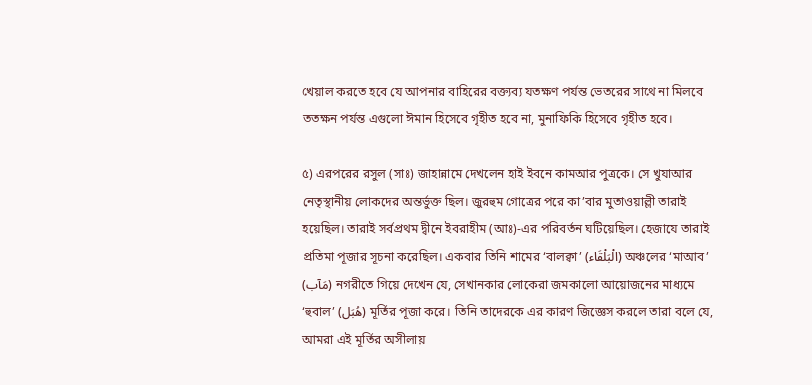খেয়াল করতে হবে যে আপনার বাহিরের বক্ত্যব্য যতক্ষণ পর্যন্ত ভেতরের সাথে না মিলবে ততক্ষন পর্যন্ত এগুলো ঈমান হিসেবে গৃহীত হবে না, মুনাফিকি হিসেবে গৃহীত হবে।

৫) এরপরের রসুল (সাঃ) জাহান্নামে দেখলেন হাই ইবনে কামআর পুত্রকে। সে খুযাআর নেতৃস্থানীয় লোকদের অন্তর্ভুক্ত ছিল। জুরহুম গোত্রের পরে কা’বার মুতাওয়াল্লী তারাই হয়েছিল। তারাই সর্বপ্রথম দ্বীনে ইবরাহীম (আঃ)-এর পরিবর্তন ঘটিয়েছিল। হেজাযে তারাই প্রতিমা পূজার সূচনা করেছিল। একবার তিনি শামের ‘বালক্বা’ (الْبَلْقَاء) অঞ্চলের ‘মাআব’ (مَآب) নগরীতে গিয়ে দেখেন যে, সেখানকার লোকেরা জমকালো আয়োজনের মাধ্যমে ‘হুবাল’ (هُبَل) মূর্তির পূজা করে। তিনি তাদেরকে এর কারণ জিজ্ঞেস করলে তারা বলে যে, আমরা এই মূর্তির অসীলায়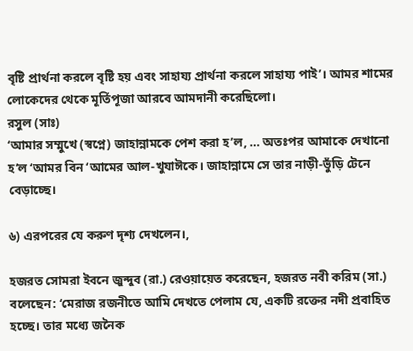বৃষ্টি প্রার্থনা করলে বৃষ্টি হয় এবং সাহায্য প্রার্থনা করলে সাহায্য পাই’। আমর শামের লোকেদের থেকে মূর্তিপূজা আরবে আমদানী করেছিলো।
রসুল (সাঃ)
‘আমার সম্মুখে (স্বপ্নে) জাহান্নামকে পেশ করা হ’ল, … অতঃপর আমাকে দেখানো হ’ল ‘আমর বিন ‘আমের আল-খুযাঈকে। জাহান্নামে সে তার নাড়ী-ভুঁড়ি টেনে বেড়াচ্ছে।

৬) এরপরের যে করুণ দৃশ্য দেখলেন।,

হজরত সোমরা ইবনে জুন্দুব (রা.) রেওয়ায়েত করেছেন, হজরত নবী করিম (সা.) বলেছেন: ‘মেরাজ রজনীতে আমি দেখতে পেলাম যে, একটি রক্তের নদী প্রবাহিত হচ্ছে। তার মধ্যে জনৈক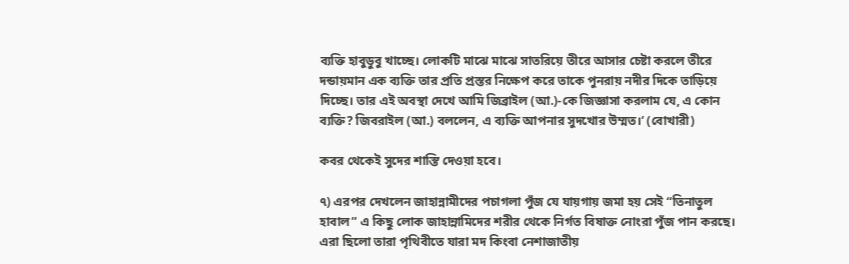ব্যক্তি হাবুডুবু খাচ্ছে। লোকটি মাঝে মাঝে সাতরিয়ে তীরে আসার চেষ্টা করলে তীরে দন্ডায়মান এক ব্যক্তি তার প্রতি প্রস্তর নিক্ষেপ করে তাকে পুনরায় নদীর দিকে তাড়িয়ে দিচ্ছে। তার এই অবস্থা দেখে আমি জিব্রাইল (আ.)-কে জিজ্ঞাসা করলাম যে, এ কোন ব্যক্তি? জিবরাইল (আ.) বললেন, এ ব্যক্তি আপনার সুদখোর উম্মত।’ (বোখারী)

কবর থেকেই সুদের শাস্তি দেওয়া হবে।

৭) এরপর দেখলেন জাহান্নামীদের পচাগলা পুঁজ যে যায়গায় জমা হয় সেই “তিনাতুল হাবাল” এ কিছু লোক জাহান্নামিদের শরীর থেকে নির্গত বিষাক্ত নোংরা পুঁজ পান করছে। এরা ছিলো তারা পৃথিবীতে যারা মদ কিংবা নেশাজাতীয়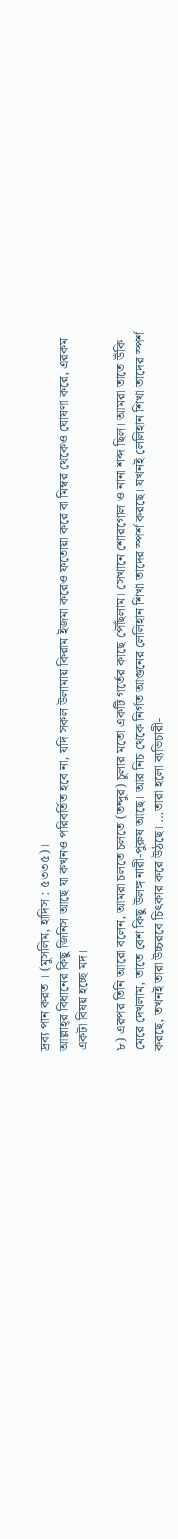দ্রব্য পান করত । (মুসলিম, হাদিস : ৫৩৩৫)।
আল্লাহ্‌র বিধানের কিছু জিনিস আছে যা কখনও পরিবর্তিত হবে না, যদি সকল উলামায় কিরাম ইজমা করেও ফতোয়া করে বা মিম্বর থেকেও ঘোষণা করে, এরকম একটা বিষয় হচ্ছে মদ।

৮) এরপর তিনি আরো বলেন, আমরা চলতে চলতে (তন্দুর) চুলার মতো একটি গর্তের কাছে পৌঁছলাম। সেখানে শোরগোল ও নানা শব্দ ছিল। আমরা তাতে উঁকি মেরে দেখলাম, তাতে বেশ কিছু উলঙ্গ নারী-পুরুষ আছে। আর নিচ থেকে নির্গত আগুনের লেলিহান শিখা তাদের স্পর্শ করছে। যখনই লেলিহান শিখা তাদের স্পর্শ করছে, তখনই তারা উচ্চরবে চিৎকার করে উঠছে। …তারা হলো ব্যভিচারী-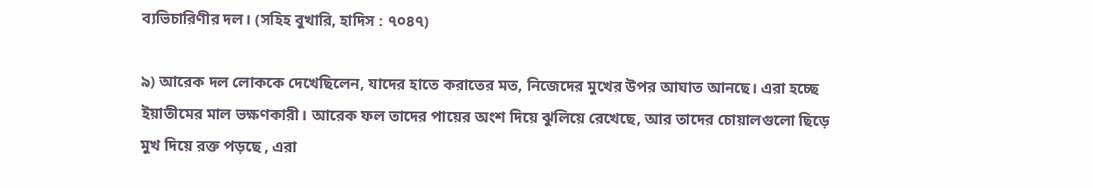ব্যভিচারিণীর দল। (সহিহ বুখারি, হাদিস : ৭০৪৭)

৯) আরেক দল লোককে দেখেছিলেন, যাদের হাতে করাতের মত, নিজেদের মুখের উপর আঘাত আনছে। এরা হচ্ছে ইয়াতীমের মাল ভক্ষণকারী। আরেক ফল তাদের পায়ের অংশ দিয়ে ঝুলিয়ে রেখেছে, আর তাদের চোয়ালগুলো ছিড়ে মুখ দিয়ে রক্ত পড়ছে , এরা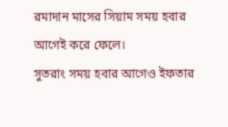রমাদান মাসের সিয়াম সময় হবার আগেই করে ফেলে।
সুতরাং সময় হবার আগেও ইফতার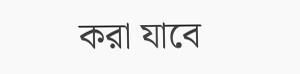করা যাবে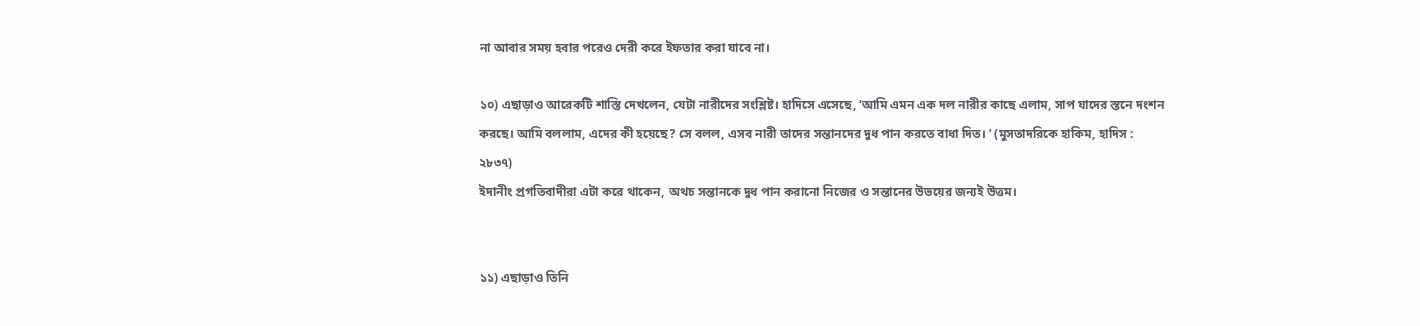না আবার সময় হবার পরেও দেরী করে ইফতার করা যাবে না।

১০) এছাড়াও আরেকটি শাস্তি দেখলেন, যেটা নারীদের সংশ্লিষ্ট। হাদিসে এসেছে, ‘আমি এমন এক দল নারীর কাছে এলাম, সাপ যাদের স্তনে দংশন করছে। আমি বললাম, এদের কী হয়েছে? সে বলল, এসব নারী তাদের সন্তানদের দুধ পান করতে বাধা দিত। ’ (মুসতাদরিকে হাকিম, হাদিস : ২৮৩৭)
ইদানীং প্রগতিবাদীরা এটা করে থাকেন, অথচ সন্তানকে দুধ পান করানো নিজের ও সন্তানের উভয়ের জন্যই উত্তম।


১১) এছাড়াও তিনি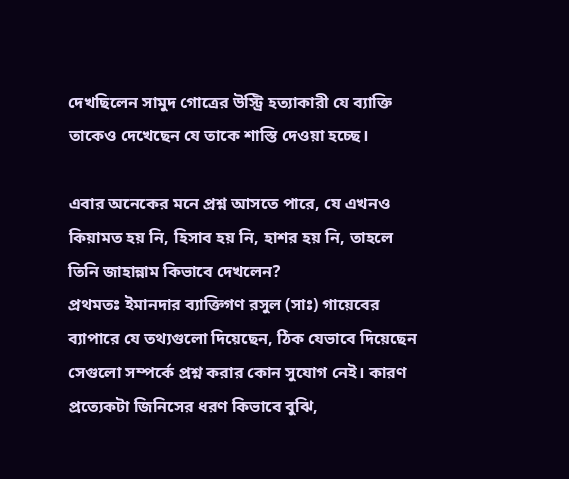দেখছিলেন সামুদ গোত্রের উস্ট্রি হত্যাকারী যে ব্যাক্তি তাকেও দেখেছেন যে তাকে শাস্তি দেওয়া হচ্ছে।

এবার অনেকের মনে প্রশ্ন আসতে পারে, যে এখনও কিয়ামত হয় নি, হিসাব হয় নি, হাশর হয় নি, তাহলে তিনি জাহান্নাম কিভাবে দেখলেন?
প্রথমতঃ ইমানদার ব্যাক্তিগণ রসুল (সাঃ) গায়েবের ব্যাপারে যে তথ্যগুলো দিয়েছেন, ঠিক যেভাবে দিয়েছেন সেগুলো সম্পর্কে প্রশ্ন করার কোন সুযোগ নেই। কারণ প্রত্যেকটা জিনিসের ধরণ কিভাবে বুঝি,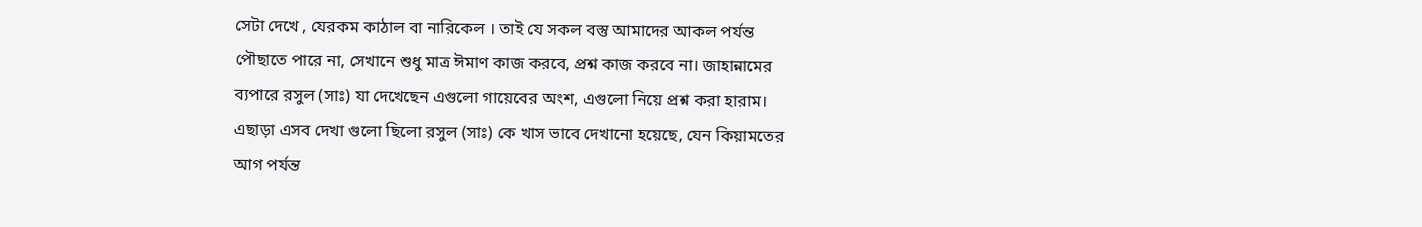সেটা দেখে , যেরকম কাঠাল বা নারিকেল । তাই যে সকল বস্তু আমাদের আকল পর্যন্ত পৌছাতে পারে না, সেখানে শুধু মাত্র ঈমাণ কাজ করবে, প্রশ্ন কাজ করবে না। জাহান্নামের ব্যপারে রসুল (সাঃ) যা দেখেছেন এগুলো গায়েবের অংশ, এগুলো নিয়ে প্রশ্ন করা হারাম। এছাড়া এসব দেখা গুলো ছিলো রসুল (সাঃ) কে খাস ভাবে দেখানো হয়েছে, যেন কিয়ামতের আগ পর্যন্ত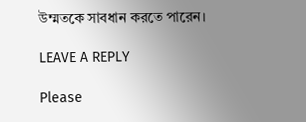উম্মতকে সাবধান করতে পারেন।

LEAVE A REPLY

Please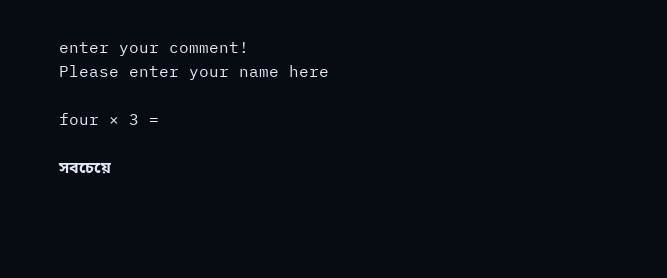enter your comment!
Please enter your name here

four × 3 =

সবচেয়ে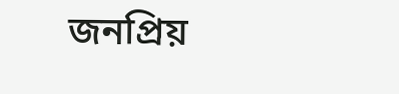জনপ্রিয়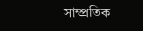সাম্প্রতিক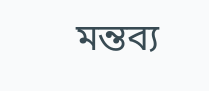মন্তব্য